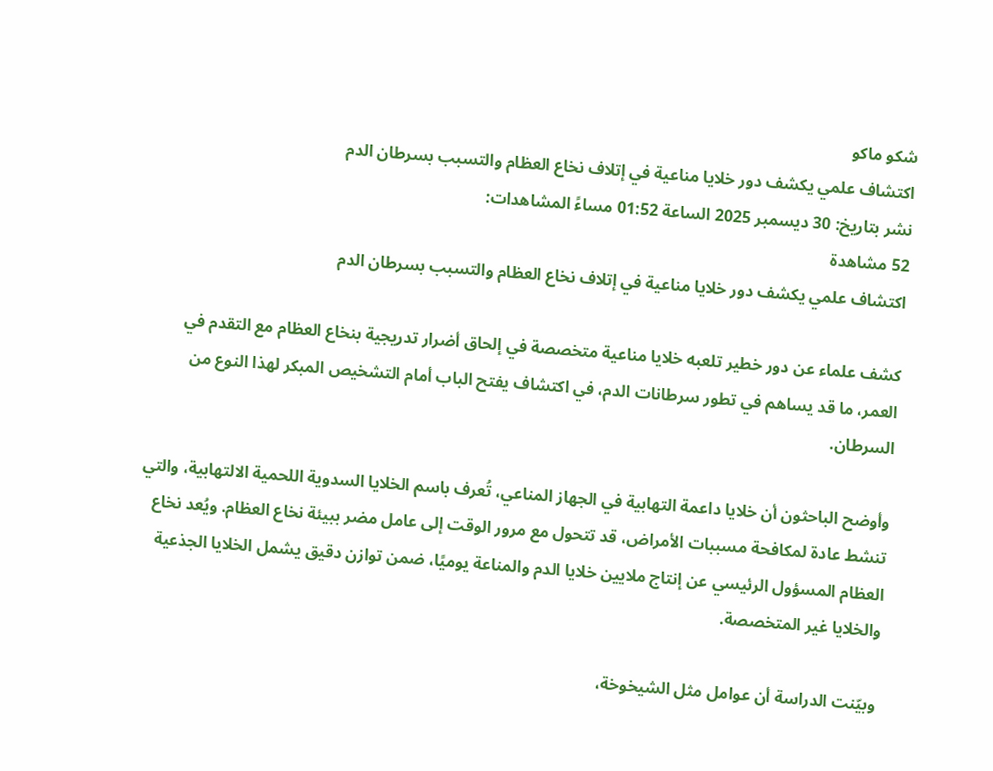شكو ماكو
اكتشاف علمي يكشف دور خلايا مناعية في إتلاف نخاع العظام والتسبب بسرطان الدم
نشر بتاريخ: 30 ديسمبر 2025 الساعة 01:52 مساءً المشاهدات:
52 مشاهدة
اكتشاف علمي يكشف دور خلايا مناعية في إتلاف نخاع العظام والتسبب بسرطان الدم

كشف علماء عن دور خطير تلعبه خلايا مناعية متخصصة في إلحاق أضرار تدريجية بنخاع العظام مع التقدم في العمر، ما قد يساهم في تطور سرطانات الدم، في اكتشاف يفتح الباب أمام التشخيص المبكر لهذا النوع من السرطان.

وأوضح الباحثون أن خلايا داعمة التهابية في الجهاز المناعي، تُعرف باسم الخلايا السدوية اللحمية الالتهابية، والتي تنشط عادة لمكافحة مسببات الأمراض، قد تتحول مع مرور الوقت إلى عامل مضر ببيئة نخاع العظام. ويُعد نخاع العظام المسؤول الرئيسي عن إنتاج ملايين خلايا الدم والمناعة يوميًا، ضمن توازن دقيق يشمل الخلايا الجذعية والخلايا غير المتخصصة.

وبيّنت الدراسة أن عوامل مثل الشيخوخة،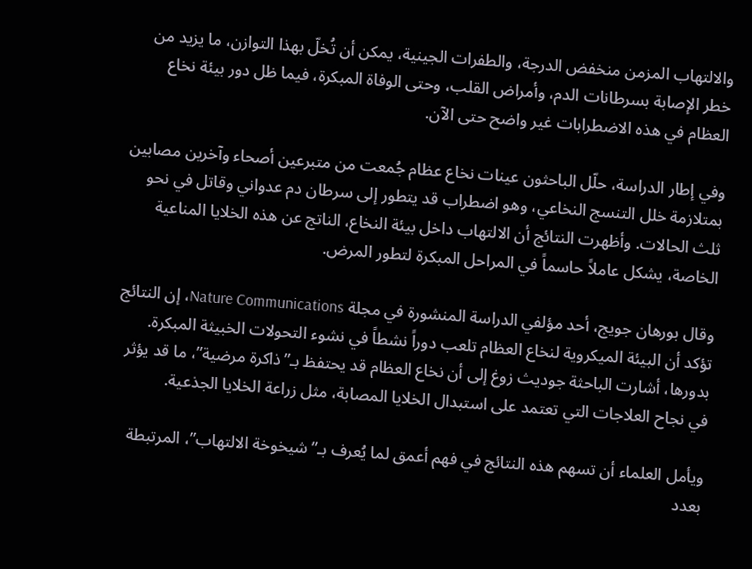والالتهاب المزمن منخفض الدرجة، والطفرات الجينية، يمكن أن تُخلّ بهذا التوازن، ما يزيد من خطر الإصابة بسرطانات الدم، وأمراض القلب، وحتى الوفاة المبكرة، فيما ظل دور بيئة نخاع العظام في هذه الاضطرابات غير واضح حتى الآن.

وفي إطار الدراسة، حلّل الباحثون عينات نخاع عظام جُمعت من متبرعين أصحاء وآخرين مصابين بمتلازمة خلل التنسج النخاعي، وهو اضطراب قد يتطور إلى سرطان دم عدواني وقاتل في نحو ثلث الحالات. وأظهرت النتائج أن الالتهاب داخل بيئة النخاع، الناتج عن هذه الخلايا المناعية الخاصة، يشكل عاملاً حاسماً في المراحل المبكرة لتطور المرض.

وقال بورهان جويج، أحد مؤلفي الدراسة المنشورة في مجلة Nature Communications، إن النتائج تؤكد أن البيئة الميكروية لنخاع العظام تلعب دوراً نشطاً في نشوء التحولات الخبيثة المبكرة. بدورها، أشارت الباحثة جوديث زوغ إلى أن نخاع العظام قد يحتفظ بـ”ذاكرة مرضية”، ما قد يؤثر في نجاح العلاجات التي تعتمد على استبدال الخلايا المصابة، مثل زراعة الخلايا الجذعية.

ويأمل العلماء أن تسهم هذه النتائج في فهم أعمق لما يُعرف بـ”شيخوخة الالتهاب”، المرتبطة بعدد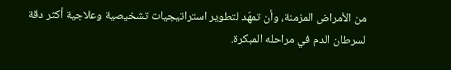من الأمراض المزمنة، وأن تمهّد لتطوير استراتيجيات تشخيصية وعلاجية أكثر دقة لسرطان الدم في مراحله المبكرة.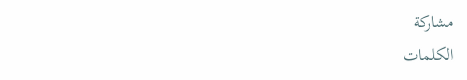مشاركة
الكلمات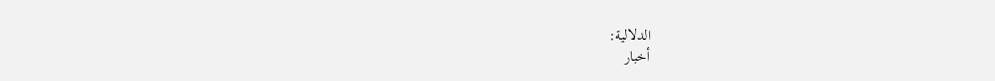الدلالية:
أخبار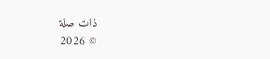ذات صلة
© 2026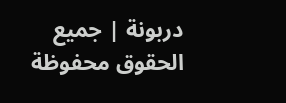دربونة | جميع الحقوق محفوظة